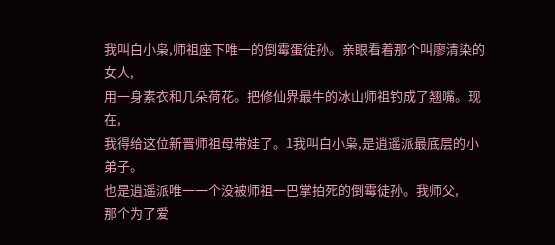我叫白小枭,师祖座下唯一的倒霉蛋徒孙。亲眼看着那个叫廖清染的女人,
用一身素衣和几朵荷花。把修仙界最牛的冰山师祖钓成了翘嘴。现在,
我得给这位新晋师祖母带娃了。1我叫白小枭,是逍遥派最底层的小弟子。
也是逍遥派唯一一个没被师祖一巴掌拍死的倒霉徒孙。我师父,
那个为了爱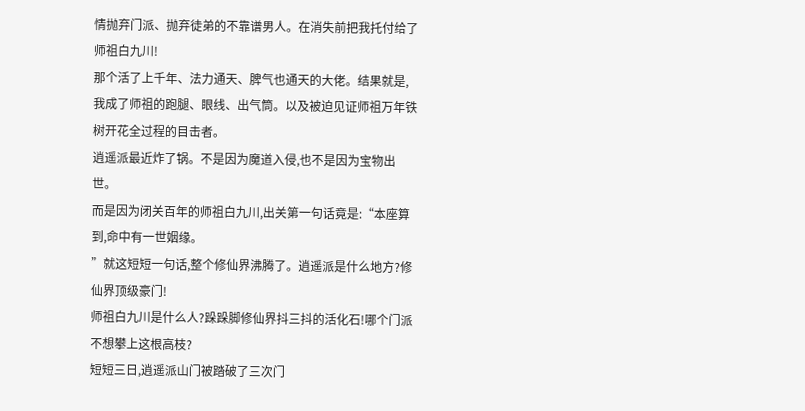情抛弃门派、抛弃徒弟的不靠谱男人。在消失前把我托付给了师祖白九川!
那个活了上千年、法力通天、脾气也通天的大佬。结果就是,
我成了师祖的跑腿、眼线、出气筒。以及被迫见证师祖万年铁树开花全过程的目击者。
逍遥派最近炸了锅。不是因为魔道入侵,也不是因为宝物出世。
而是因为闭关百年的师祖白九川,出关第一句话竟是:“本座算到,命中有一世姻缘。
”就这短短一句话,整个修仙界沸腾了。逍遥派是什么地方?修仙界顶级豪门!
师祖白九川是什么人?跺跺脚修仙界抖三抖的活化石!哪个门派不想攀上这根高枝?
短短三日,逍遥派山门被踏破了三次门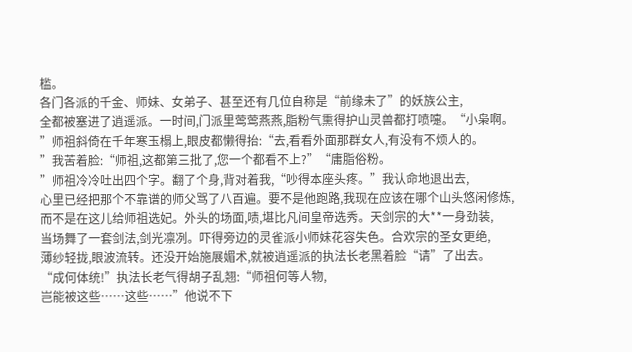槛。
各门各派的千金、师妹、女弟子、甚至还有几位自称是“前缘未了”的妖族公主,
全都被塞进了逍遥派。一时间,门派里莺莺燕燕,脂粉气熏得护山灵兽都打喷嚏。“小枭啊。
”师祖斜倚在千年寒玉榻上,眼皮都懒得抬:“去,看看外面那群女人,有没有不烦人的。
”我苦着脸:“师祖,这都第三批了,您一个都看不上?”“庸脂俗粉。
”师祖冷冷吐出四个字。翻了个身,背对着我,“吵得本座头疼。”我认命地退出去,
心里已经把那个不靠谱的师父骂了八百遍。要不是他跑路,我现在应该在哪个山头悠闲修炼,
而不是在这儿给师祖选妃。外头的场面,啧,堪比凡间皇帝选秀。天剑宗的大**一身劲装,
当场舞了一套剑法,剑光凛冽。吓得旁边的灵雀派小师妹花容失色。合欢宗的圣女更绝,
薄纱轻拢,眼波流转。还没开始施展媚术,就被逍遥派的执法长老黑着脸“请”了出去。
“成何体统!”执法长老气得胡子乱翘:“师祖何等人物,
岂能被这些……这些……”他说不下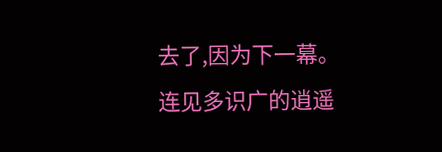去了,因为下一幕。
连见多识广的逍遥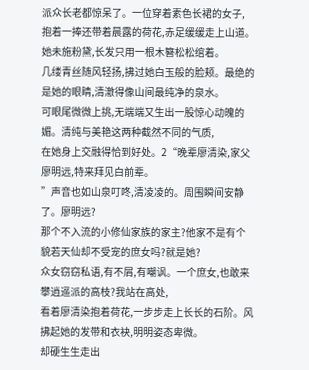派众长老都惊呆了。一位穿着素色长裙的女子,
抱着一捧还带着晨露的荷花,赤足缓缓走上山道。她未施粉黛,长发只用一根木簪松松绾着。
几缕青丝随风轻扬,拂过她白玉般的脸颊。最绝的是她的眼睛,清澈得像山间最纯净的泉水。
可眼尾微微上挑,无端端又生出一股惊心动魄的媚。清纯与美艳这两种截然不同的气质,
在她身上交融得恰到好处。2“晚辈廖清染,家父廖明远,特来拜见白前辈。
”声音也如山泉叮咚,清凌凌的。周围瞬间安静了。廖明远?
那个不入流的小修仙家族的家主?他家不是有个貌若天仙却不受宠的庶女吗?就是她?
众女窃窃私语,有不屑,有嘲讽。一个庶女,也敢来攀逍遥派的高枝?我站在高处,
看着廖清染抱着荷花,一步步走上长长的石阶。风拂起她的发带和衣袂,明明姿态卑微。
却硬生生走出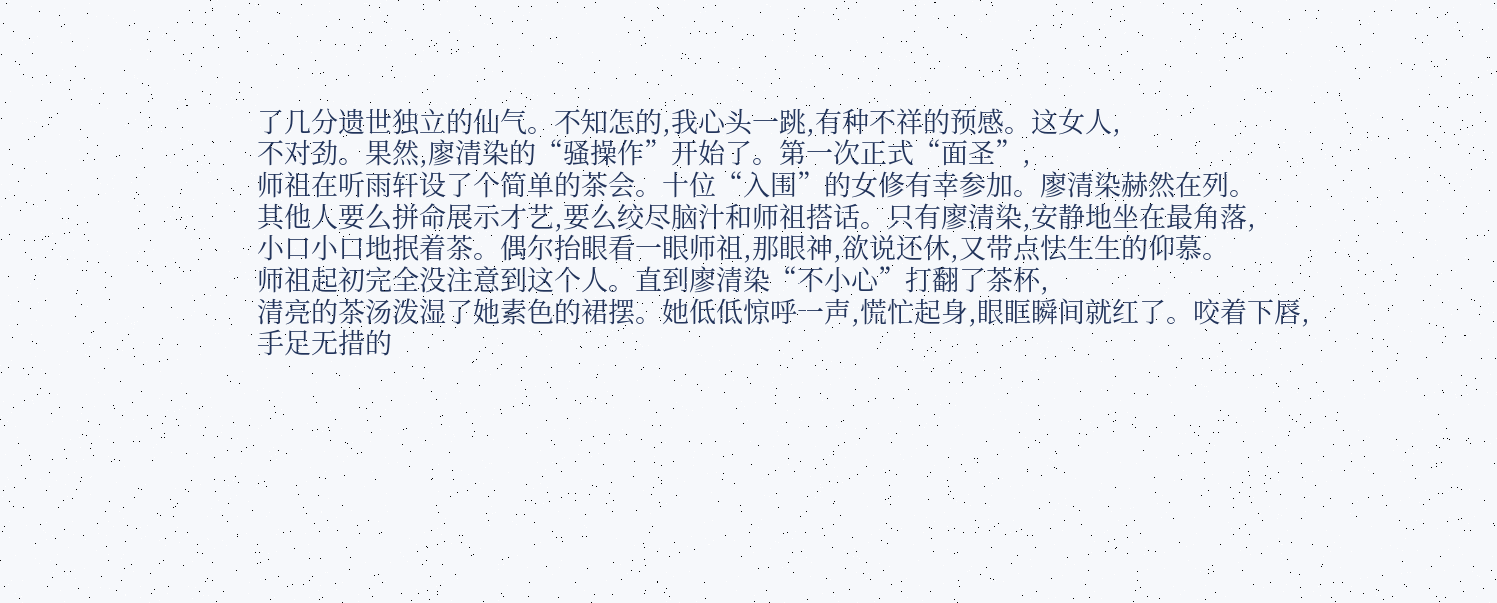了几分遗世独立的仙气。不知怎的,我心头一跳,有种不祥的预感。这女人,
不对劲。果然,廖清染的“骚操作”开始了。第一次正式“面圣”,
师祖在听雨轩设了个简单的茶会。十位“入围”的女修有幸参加。廖清染赫然在列。
其他人要么拼命展示才艺,要么绞尽脑汁和师祖搭话。只有廖清染,安静地坐在最角落,
小口小口地抿着茶。偶尔抬眼看一眼师祖,那眼神,欲说还休,又带点怯生生的仰慕。
师祖起初完全没注意到这个人。直到廖清染“不小心”打翻了茶杯,
清亮的茶汤泼湿了她素色的裙摆。她低低惊呼一声,慌忙起身,眼眶瞬间就红了。咬着下唇,
手足无措的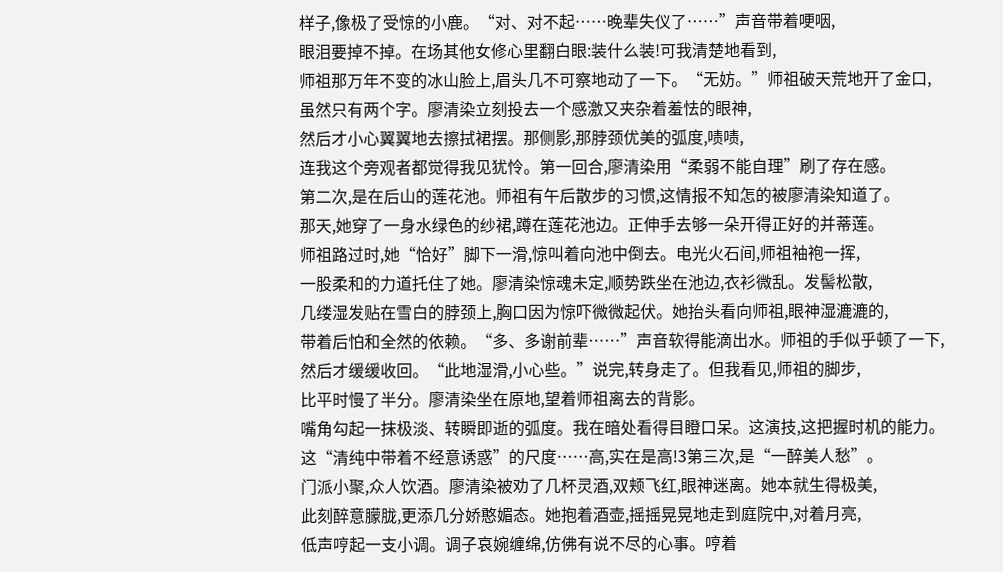样子,像极了受惊的小鹿。“对、对不起……晚辈失仪了……”声音带着哽咽,
眼泪要掉不掉。在场其他女修心里翻白眼:装什么装!可我清楚地看到,
师祖那万年不变的冰山脸上,眉头几不可察地动了一下。“无妨。”师祖破天荒地开了金口,
虽然只有两个字。廖清染立刻投去一个感激又夹杂着羞怯的眼神,
然后才小心翼翼地去擦拭裙摆。那侧影,那脖颈优美的弧度,啧啧,
连我这个旁观者都觉得我见犹怜。第一回合,廖清染用“柔弱不能自理”刷了存在感。
第二次,是在后山的莲花池。师祖有午后散步的习惯,这情报不知怎的被廖清染知道了。
那天,她穿了一身水绿色的纱裙,蹲在莲花池边。正伸手去够一朵开得正好的并蒂莲。
师祖路过时,她“恰好”脚下一滑,惊叫着向池中倒去。电光火石间,师祖袖袍一挥,
一股柔和的力道托住了她。廖清染惊魂未定,顺势跌坐在池边,衣衫微乱。发髻松散,
几缕湿发贴在雪白的脖颈上,胸口因为惊吓微微起伏。她抬头看向师祖,眼神湿漉漉的,
带着后怕和全然的依赖。“多、多谢前辈……”声音软得能滴出水。师祖的手似乎顿了一下,
然后才缓缓收回。“此地湿滑,小心些。”说完,转身走了。但我看见,师祖的脚步,
比平时慢了半分。廖清染坐在原地,望着师祖离去的背影。
嘴角勾起一抹极淡、转瞬即逝的弧度。我在暗处看得目瞪口呆。这演技,这把握时机的能力。
这“清纯中带着不经意诱惑”的尺度……高,实在是高!3第三次,是“一醉美人愁”。
门派小聚,众人饮酒。廖清染被劝了几杯灵酒,双颊飞红,眼神迷离。她本就生得极美,
此刻醉意朦胧,更添几分娇憨媚态。她抱着酒壶,摇摇晃晃地走到庭院中,对着月亮,
低声哼起一支小调。调子哀婉缠绵,仿佛有说不尽的心事。哼着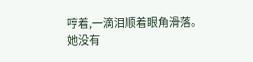哼着,一滴泪顺着眼角滑落。
她没有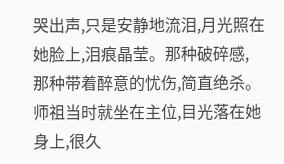哭出声,只是安静地流泪,月光照在她脸上,泪痕晶莹。那种破碎感,
那种带着醉意的忧伤,简直绝杀。师祖当时就坐在主位,目光落在她身上,很久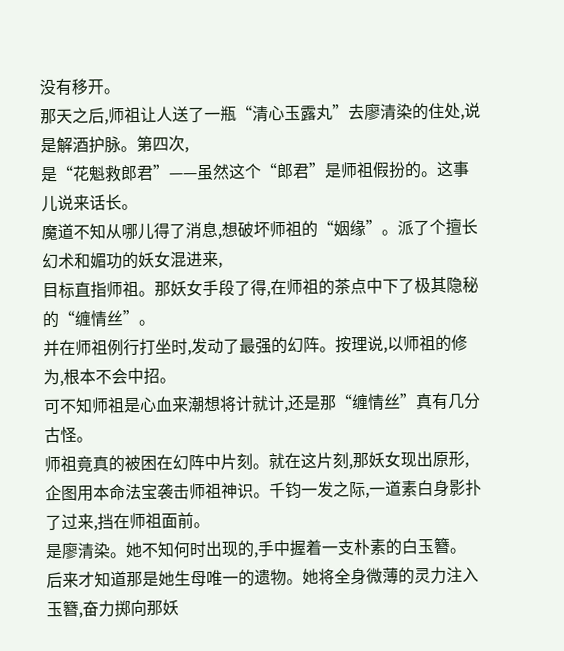没有移开。
那天之后,师祖让人送了一瓶“清心玉露丸”去廖清染的住处,说是解酒护脉。第四次,
是“花魁救郎君”——虽然这个“郎君”是师祖假扮的。这事儿说来话长。
魔道不知从哪儿得了消息,想破坏师祖的“姻缘”。派了个擅长幻术和媚功的妖女混进来,
目标直指师祖。那妖女手段了得,在师祖的茶点中下了极其隐秘的“缠情丝”。
并在师祖例行打坐时,发动了最强的幻阵。按理说,以师祖的修为,根本不会中招。
可不知师祖是心血来潮想将计就计,还是那“缠情丝”真有几分古怪。
师祖竟真的被困在幻阵中片刻。就在这片刻,那妖女现出原形,
企图用本命法宝袭击师祖神识。千钧一发之际,一道素白身影扑了过来,挡在师祖面前。
是廖清染。她不知何时出现的,手中握着一支朴素的白玉簪。
后来才知道那是她生母唯一的遗物。她将全身微薄的灵力注入玉簪,奋力掷向那妖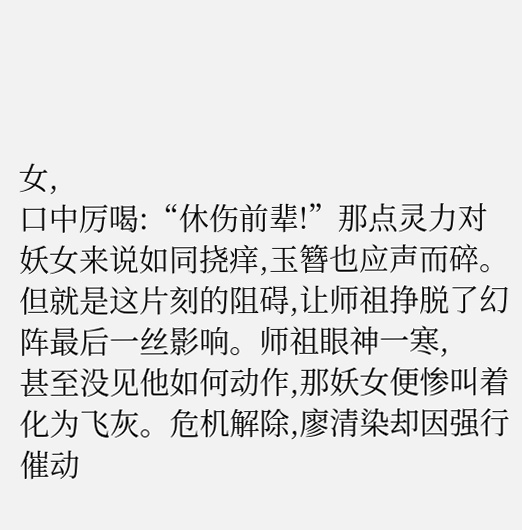女,
口中厉喝:“休伤前辈!”那点灵力对妖女来说如同挠痒,玉簪也应声而碎。
但就是这片刻的阻碍,让师祖挣脱了幻阵最后一丝影响。师祖眼神一寒,
甚至没见他如何动作,那妖女便惨叫着化为飞灰。危机解除,廖清染却因强行催动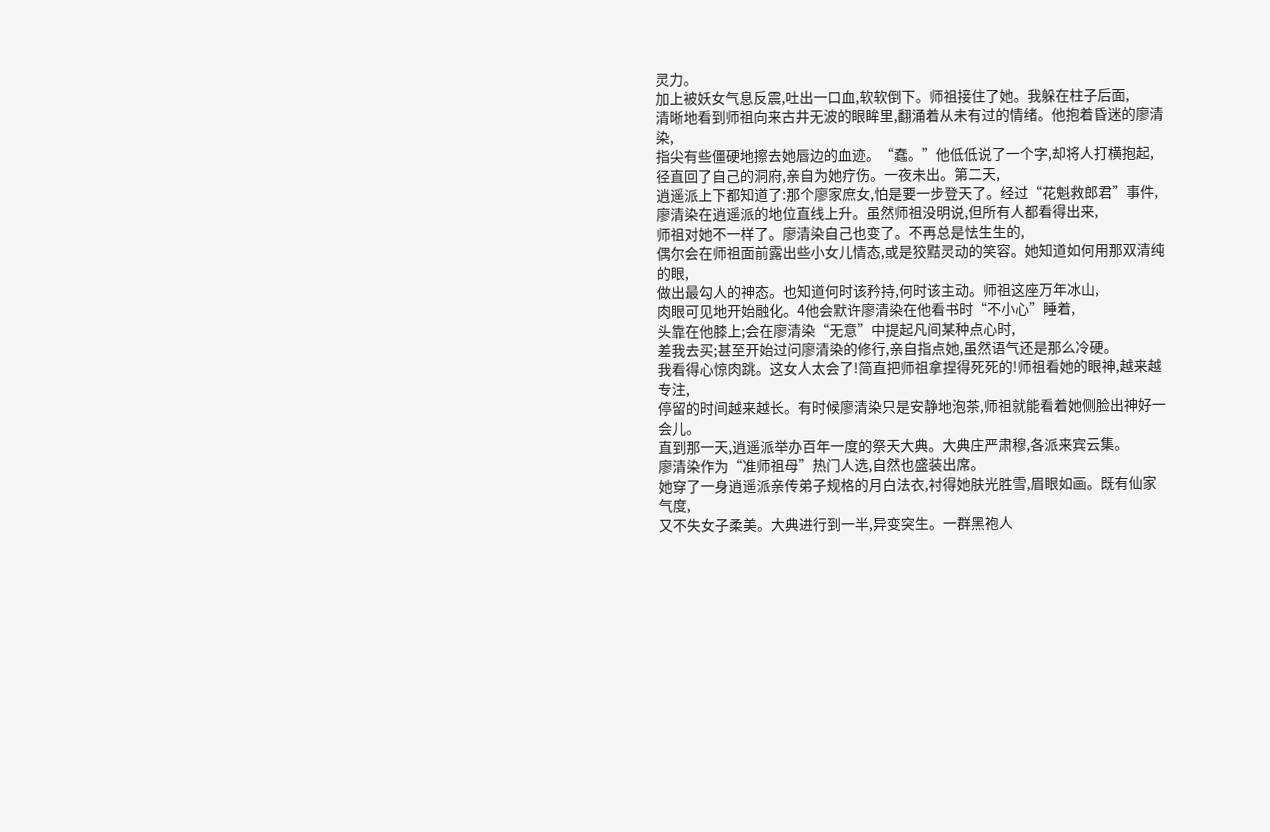灵力。
加上被妖女气息反震,吐出一口血,软软倒下。师祖接住了她。我躲在柱子后面,
清晰地看到师祖向来古井无波的眼眸里,翻涌着从未有过的情绪。他抱着昏迷的廖清染,
指尖有些僵硬地擦去她唇边的血迹。“蠢。”他低低说了一个字,却将人打横抱起,
径直回了自己的洞府,亲自为她疗伤。一夜未出。第二天,
逍遥派上下都知道了:那个廖家庶女,怕是要一步登天了。经过“花魁救郎君”事件,
廖清染在逍遥派的地位直线上升。虽然师祖没明说,但所有人都看得出来,
师祖对她不一样了。廖清染自己也变了。不再总是怯生生的,
偶尔会在师祖面前露出些小女儿情态,或是狡黠灵动的笑容。她知道如何用那双清纯的眼,
做出最勾人的神态。也知道何时该矜持,何时该主动。师祖这座万年冰山,
肉眼可见地开始融化。4他会默许廖清染在他看书时“不小心”睡着,
头靠在他膝上;会在廖清染“无意”中提起凡间某种点心时,
差我去买;甚至开始过问廖清染的修行,亲自指点她,虽然语气还是那么冷硬。
我看得心惊肉跳。这女人太会了!简直把师祖拿捏得死死的!师祖看她的眼神,越来越专注,
停留的时间越来越长。有时候廖清染只是安静地泡茶,师祖就能看着她侧脸出神好一会儿。
直到那一天,逍遥派举办百年一度的祭天大典。大典庄严肃穆,各派来宾云集。
廖清染作为“准师祖母”热门人选,自然也盛装出席。
她穿了一身逍遥派亲传弟子规格的月白法衣,衬得她肤光胜雪,眉眼如画。既有仙家气度,
又不失女子柔美。大典进行到一半,异变突生。一群黑袍人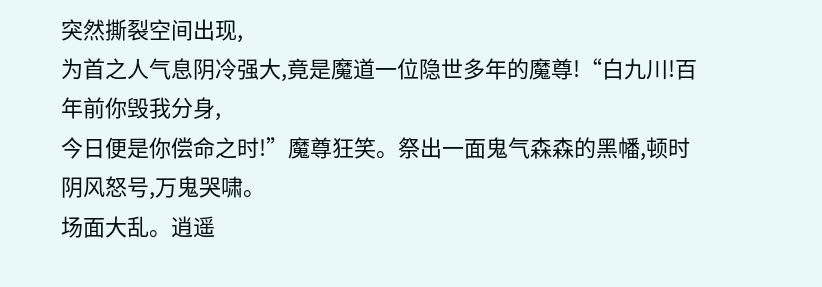突然撕裂空间出现,
为首之人气息阴冷强大,竟是魔道一位隐世多年的魔尊!“白九川!百年前你毁我分身,
今日便是你偿命之时!”魔尊狂笑。祭出一面鬼气森森的黑幡,顿时阴风怒号,万鬼哭啸。
场面大乱。逍遥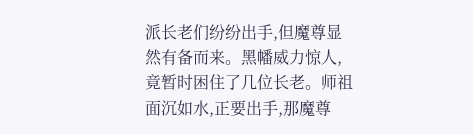派长老们纷纷出手,但魔尊显然有备而来。黑幡威力惊人,
竟暂时困住了几位长老。师祖面沉如水,正要出手,那魔尊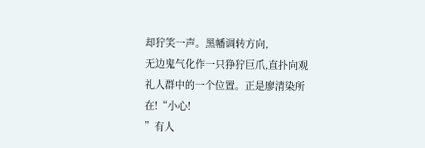却狞笑一声。黑幡调转方向,
无边鬼气化作一只狰狞巨爪,直扑向观礼人群中的一个位置。正是廖清染所在!“小心!
”有人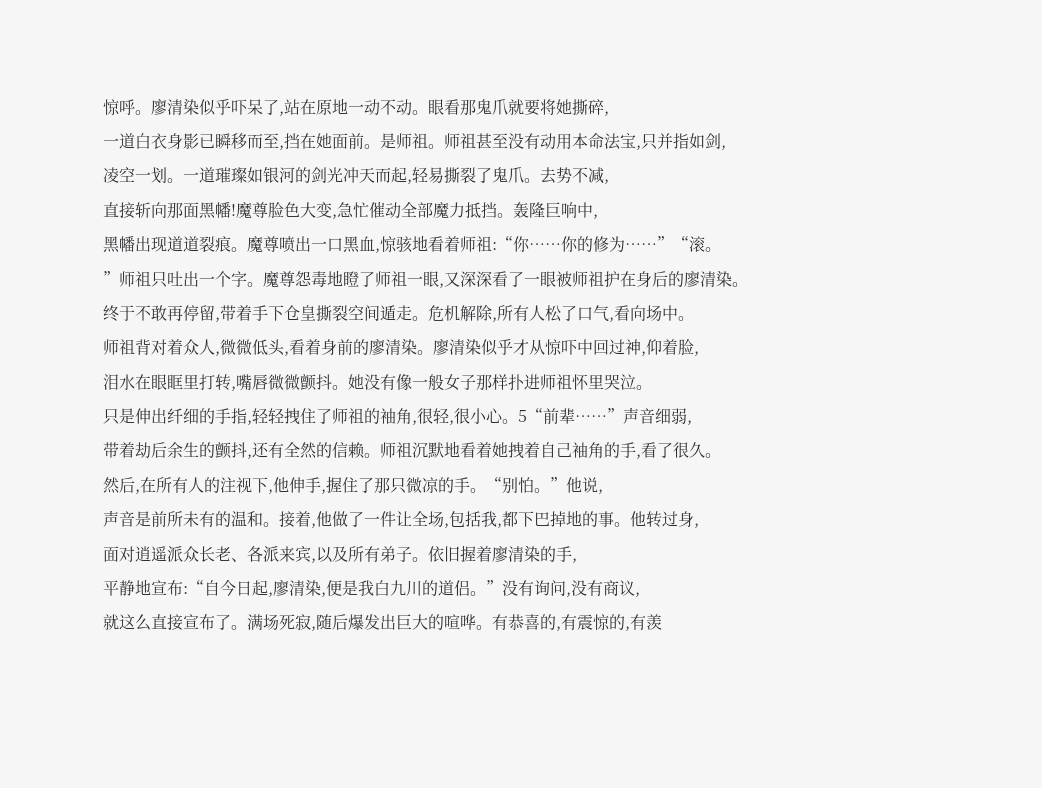惊呼。廖清染似乎吓呆了,站在原地一动不动。眼看那鬼爪就要将她撕碎,
一道白衣身影已瞬移而至,挡在她面前。是师祖。师祖甚至没有动用本命法宝,只并指如剑,
凌空一划。一道璀璨如银河的剑光冲天而起,轻易撕裂了鬼爪。去势不减,
直接斩向那面黑幡!魔尊脸色大变,急忙催动全部魔力抵挡。轰隆巨响中,
黑幡出现道道裂痕。魔尊喷出一口黑血,惊骇地看着师祖:“你……你的修为……”“滚。
”师祖只吐出一个字。魔尊怨毒地瞪了师祖一眼,又深深看了一眼被师祖护在身后的廖清染。
终于不敢再停留,带着手下仓皇撕裂空间遁走。危机解除,所有人松了口气,看向场中。
师祖背对着众人,微微低头,看着身前的廖清染。廖清染似乎才从惊吓中回过神,仰着脸,
泪水在眼眶里打转,嘴唇微微颤抖。她没有像一般女子那样扑进师祖怀里哭泣。
只是伸出纤细的手指,轻轻拽住了师祖的袖角,很轻,很小心。5“前辈……”声音细弱,
带着劫后余生的颤抖,还有全然的信赖。师祖沉默地看着她拽着自己袖角的手,看了很久。
然后,在所有人的注视下,他伸手,握住了那只微凉的手。“别怕。”他说,
声音是前所未有的温和。接着,他做了一件让全场,包括我,都下巴掉地的事。他转过身,
面对逍遥派众长老、各派来宾,以及所有弟子。依旧握着廖清染的手,
平静地宣布:“自今日起,廖清染,便是我白九川的道侣。”没有询问,没有商议,
就这么直接宣布了。满场死寂,随后爆发出巨大的喧哗。有恭喜的,有震惊的,有羡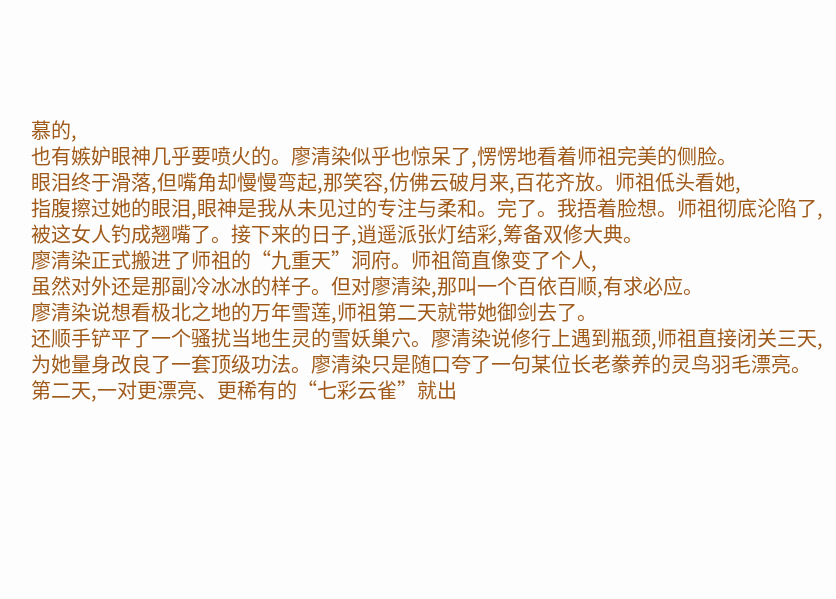慕的,
也有嫉妒眼神几乎要喷火的。廖清染似乎也惊呆了,愣愣地看着师祖完美的侧脸。
眼泪终于滑落,但嘴角却慢慢弯起,那笑容,仿佛云破月来,百花齐放。师祖低头看她,
指腹擦过她的眼泪,眼神是我从未见过的专注与柔和。完了。我捂着脸想。师祖彻底沦陷了,
被这女人钓成翘嘴了。接下来的日子,逍遥派张灯结彩,筹备双修大典。
廖清染正式搬进了师祖的“九重天”洞府。师祖简直像变了个人,
虽然对外还是那副冷冰冰的样子。但对廖清染,那叫一个百依百顺,有求必应。
廖清染说想看极北之地的万年雪莲,师祖第二天就带她御剑去了。
还顺手铲平了一个骚扰当地生灵的雪妖巢穴。廖清染说修行上遇到瓶颈,师祖直接闭关三天,
为她量身改良了一套顶级功法。廖清染只是随口夸了一句某位长老豢养的灵鸟羽毛漂亮。
第二天,一对更漂亮、更稀有的“七彩云雀”就出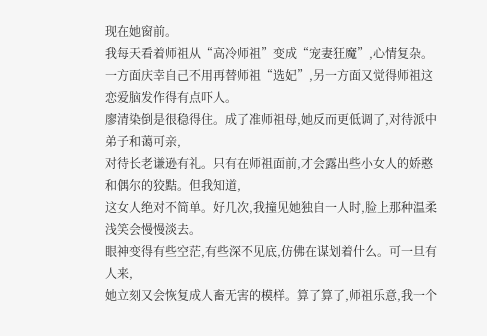现在她窗前。
我每天看着师祖从“高冷师祖”变成“宠妻狂魔”,心情复杂。
一方面庆幸自己不用再替师祖“选妃”,另一方面又觉得师祖这恋爱脑发作得有点吓人。
廖清染倒是很稳得住。成了准师祖母,她反而更低调了,对待派中弟子和蔼可亲,
对待长老谦逊有礼。只有在师祖面前,才会露出些小女人的娇憨和偶尔的狡黠。但我知道,
这女人绝对不简单。好几次,我撞见她独自一人时,脸上那种温柔浅笑会慢慢淡去。
眼神变得有些空茫,有些深不见底,仿佛在谋划着什么。可一旦有人来,
她立刻又会恢复成人畜无害的模样。算了算了,师祖乐意,我一个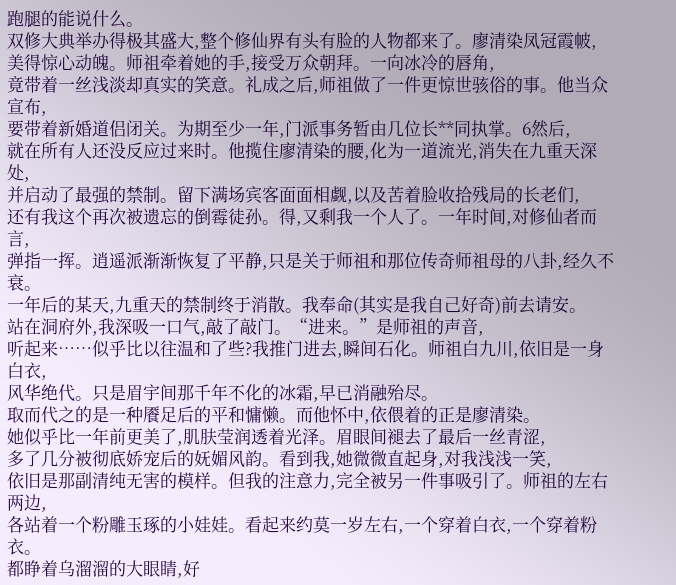跑腿的能说什么。
双修大典举办得极其盛大,整个修仙界有头有脸的人物都来了。廖清染凤冠霞帔,
美得惊心动魄。师祖牵着她的手,接受万众朝拜。一向冰冷的唇角,
竟带着一丝浅淡却真实的笑意。礼成之后,师祖做了一件更惊世骇俗的事。他当众宣布,
要带着新婚道侣闭关。为期至少一年,门派事务暂由几位长**同执掌。6然后,
就在所有人还没反应过来时。他揽住廖清染的腰,化为一道流光,消失在九重天深处,
并启动了最强的禁制。留下满场宾客面面相觑,以及苦着脸收拾残局的长老们,
还有我这个再次被遗忘的倒霉徒孙。得,又剩我一个人了。一年时间,对修仙者而言,
弹指一挥。逍遥派渐渐恢复了平静,只是关于师祖和那位传奇师祖母的八卦,经久不衰。
一年后的某天,九重天的禁制终于消散。我奉命(其实是我自己好奇)前去请安。
站在洞府外,我深吸一口气,敲了敲门。“进来。”是师祖的声音,
听起来……似乎比以往温和了些?我推门进去,瞬间石化。师祖白九川,依旧是一身白衣,
风华绝代。只是眉宇间那千年不化的冰霜,早已消融殆尽。
取而代之的是一种餍足后的平和慵懒。而他怀中,依偎着的正是廖清染。
她似乎比一年前更美了,肌肤莹润透着光泽。眉眼间褪去了最后一丝青涩,
多了几分被彻底娇宠后的妩媚风韵。看到我,她微微直起身,对我浅浅一笑,
依旧是那副清纯无害的模样。但我的注意力,完全被另一件事吸引了。师祖的左右两边,
各站着一个粉雕玉琢的小娃娃。看起来约莫一岁左右,一个穿着白衣,一个穿着粉衣。
都睁着乌溜溜的大眼睛,好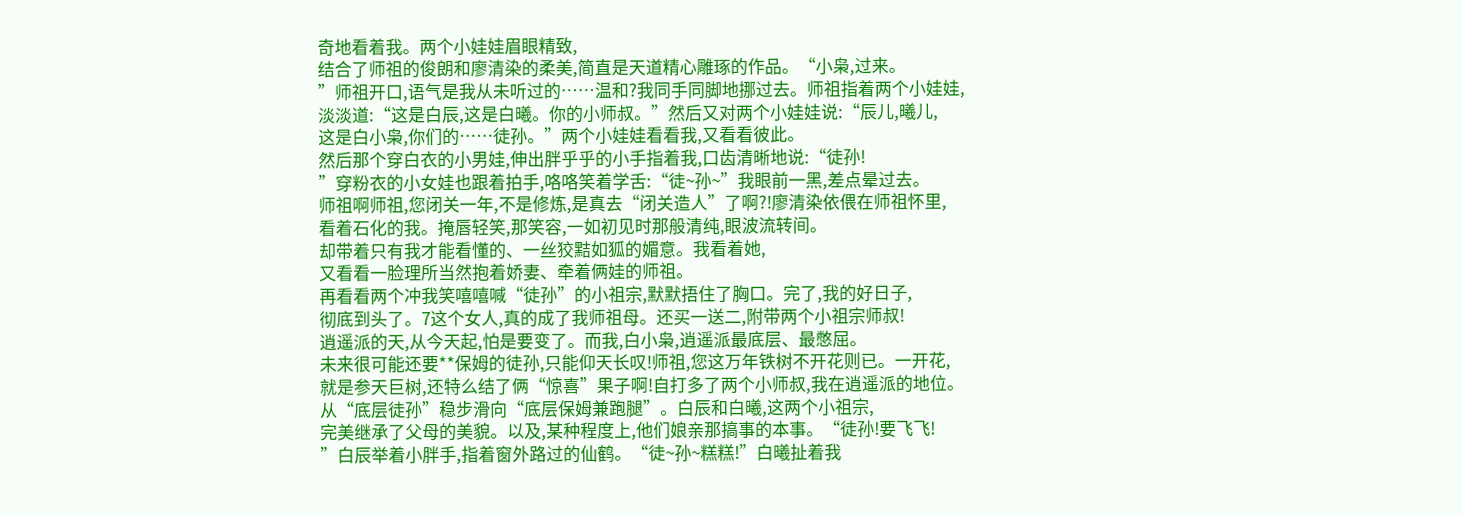奇地看着我。两个小娃娃眉眼精致,
结合了师祖的俊朗和廖清染的柔美,简直是天道精心雕琢的作品。“小枭,过来。
”师祖开口,语气是我从未听过的……温和?我同手同脚地挪过去。师祖指着两个小娃娃,
淡淡道:“这是白辰,这是白曦。你的小师叔。”然后又对两个小娃娃说:“辰儿,曦儿,
这是白小枭,你们的……徒孙。”两个小娃娃看看我,又看看彼此。
然后那个穿白衣的小男娃,伸出胖乎乎的小手指着我,口齿清晰地说:“徒孙!
”穿粉衣的小女娃也跟着拍手,咯咯笑着学舌:“徒~孙~”我眼前一黑,差点晕过去。
师祖啊师祖,您闭关一年,不是修炼,是真去“闭关造人”了啊?!廖清染依偎在师祖怀里,
看着石化的我。掩唇轻笑,那笑容,一如初见时那般清纯,眼波流转间。
却带着只有我才能看懂的、一丝狡黠如狐的媚意。我看着她,
又看看一脸理所当然抱着娇妻、牵着俩娃的师祖。
再看看两个冲我笑嘻嘻喊“徒孙”的小祖宗,默默捂住了胸口。完了,我的好日子,
彻底到头了。7这个女人,真的成了我师祖母。还买一送二,附带两个小祖宗师叔!
逍遥派的天,从今天起,怕是要变了。而我,白小枭,逍遥派最底层、最憋屈。
未来很可能还要**保姆的徒孙,只能仰天长叹!师祖,您这万年铁树不开花则已。一开花,
就是参天巨树,还特么结了俩“惊喜”果子啊!自打多了两个小师叔,我在逍遥派的地位。
从“底层徒孙”稳步滑向“底层保姆兼跑腿”。白辰和白曦,这两个小祖宗,
完美继承了父母的美貌。以及,某种程度上,他们娘亲那搞事的本事。“徒孙!要飞飞!
”白辰举着小胖手,指着窗外路过的仙鹤。“徒~孙~糕糕!”白曦扯着我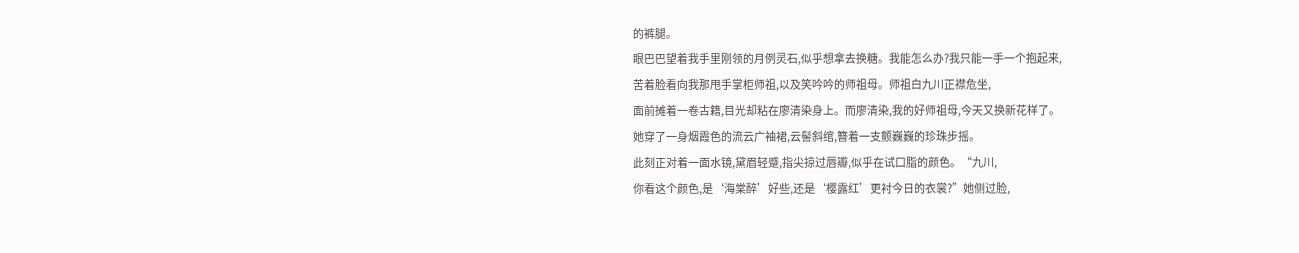的裤腿。
眼巴巴望着我手里刚领的月例灵石,似乎想拿去换糖。我能怎么办?我只能一手一个抱起来,
苦着脸看向我那甩手掌柜师祖,以及笑吟吟的师祖母。师祖白九川正襟危坐,
面前摊着一卷古籍,目光却粘在廖清染身上。而廖清染,我的好师祖母,今天又换新花样了。
她穿了一身烟霞色的流云广袖裙,云髻斜绾,簪着一支颤巍巍的珍珠步摇。
此刻正对着一面水镜,黛眉轻蹙,指尖掠过唇瓣,似乎在试口脂的颜色。“九川,
你看这个颜色,是‘海棠醉’好些,还是‘樱露红’更衬今日的衣裳?”她侧过脸,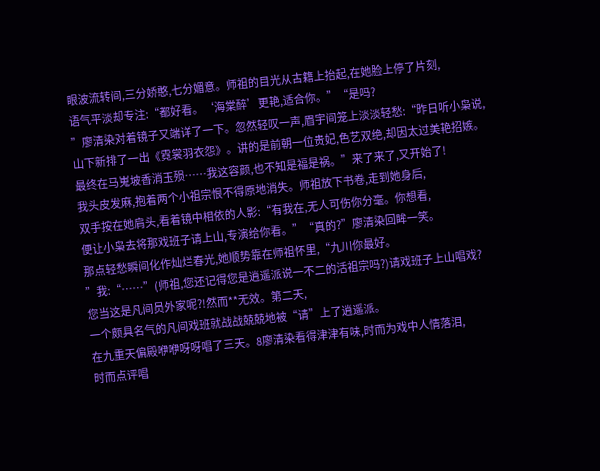眼波流转间,三分娇憨,七分媚意。师祖的目光从古籍上抬起,在她脸上停了片刻,
语气平淡却专注:“都好看。‘海棠醉’更艳,适合你。”“是吗?
”廖清染对着镜子又端详了一下。忽然轻叹一声,眉宇间笼上淡淡轻愁:“昨日听小枭说,
山下新排了一出《霓裳羽衣怨》。讲的是前朝一位贵妃,色艺双绝,却因太过美艳招嫉。
最终在马嵬坡香消玉殒……我这容颜,也不知是福是祸。”来了来了,又开始了!
我头皮发麻,抱着两个小祖宗恨不得原地消失。师祖放下书卷,走到她身后,
双手按在她肩头,看着镜中相依的人影:“有我在,无人可伤你分毫。你想看,
便让小枭去将那戏班子请上山,专演给你看。”“真的?”廖清染回眸一笑。
那点轻愁瞬间化作灿烂春光,她顺势靠在师祖怀里,“九川你最好。
”我:“……”(师祖,您还记得您是逍遥派说一不二的活祖宗吗?)请戏班子上山唱戏?
您当这是凡间员外家呢?!然而**无效。第二天,
一个颇具名气的凡间戏班就战战兢兢地被“请”上了逍遥派。
在九重天偏殿咿咿呀呀唱了三天。8廖清染看得津津有味,时而为戏中人情落泪,
时而点评唱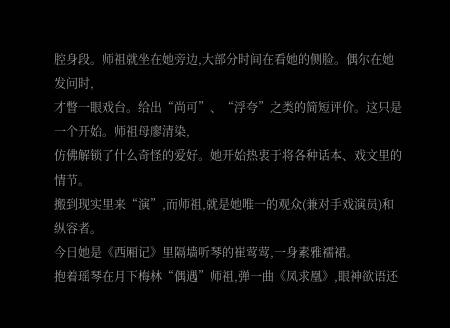腔身段。师祖就坐在她旁边,大部分时间在看她的侧脸。偶尔在她发问时,
才瞥一眼戏台。给出“尚可”、“浮夸”之类的简短评价。这只是一个开始。师祖母廖清染,
仿佛解锁了什么奇怪的爱好。她开始热衷于将各种话本、戏文里的情节。
搬到现实里来“演”,而师祖,就是她唯一的观众(兼对手戏演员)和纵容者。
今日她是《西厢记》里隔墙听琴的崔莺莺,一身素雅襦裙。
抱着瑶琴在月下梅林“偶遇”师祖,弹一曲《凤求凰》,眼神欲语还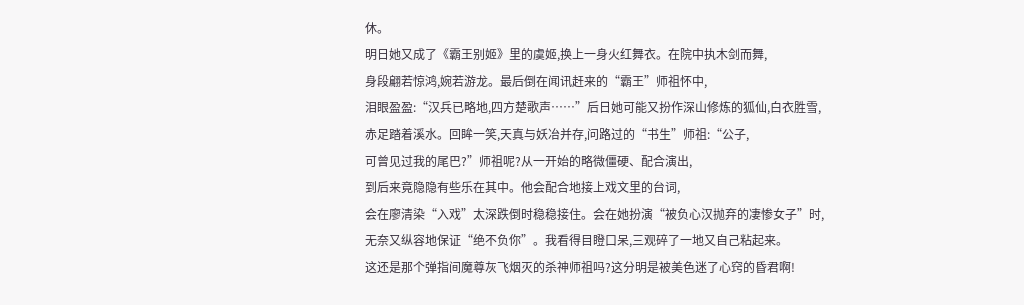休。
明日她又成了《霸王别姬》里的虞姬,换上一身火红舞衣。在院中执木剑而舞,
身段翩若惊鸿,婉若游龙。最后倒在闻讯赶来的“霸王”师祖怀中,
泪眼盈盈:“汉兵已略地,四方楚歌声……”后日她可能又扮作深山修炼的狐仙,白衣胜雪,
赤足踏着溪水。回眸一笑,天真与妖冶并存,问路过的“书生”师祖:“公子,
可曾见过我的尾巴?”师祖呢?从一开始的略微僵硬、配合演出,
到后来竟隐隐有些乐在其中。他会配合地接上戏文里的台词,
会在廖清染“入戏”太深跌倒时稳稳接住。会在她扮演“被负心汉抛弃的凄惨女子”时,
无奈又纵容地保证“绝不负你”。我看得目瞪口呆,三观碎了一地又自己粘起来。
这还是那个弹指间魔尊灰飞烟灭的杀神师祖吗?这分明是被美色迷了心窍的昏君啊!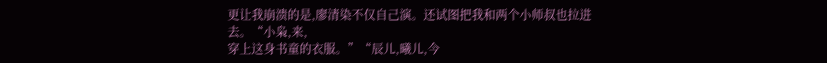更让我崩溃的是,廖清染不仅自己演。还试图把我和两个小师叔也拉进去。“小枭,来,
穿上这身书童的衣服。”“辰儿,曦儿,今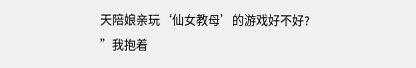天陪娘亲玩‘仙女教母’的游戏好不好?
”我抱着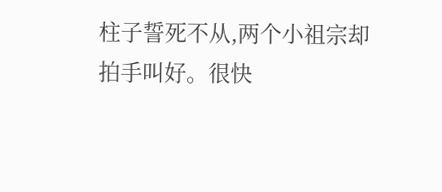柱子誓死不从,两个小祖宗却拍手叫好。很快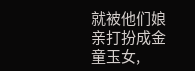就被他们娘亲打扮成金童玉女,